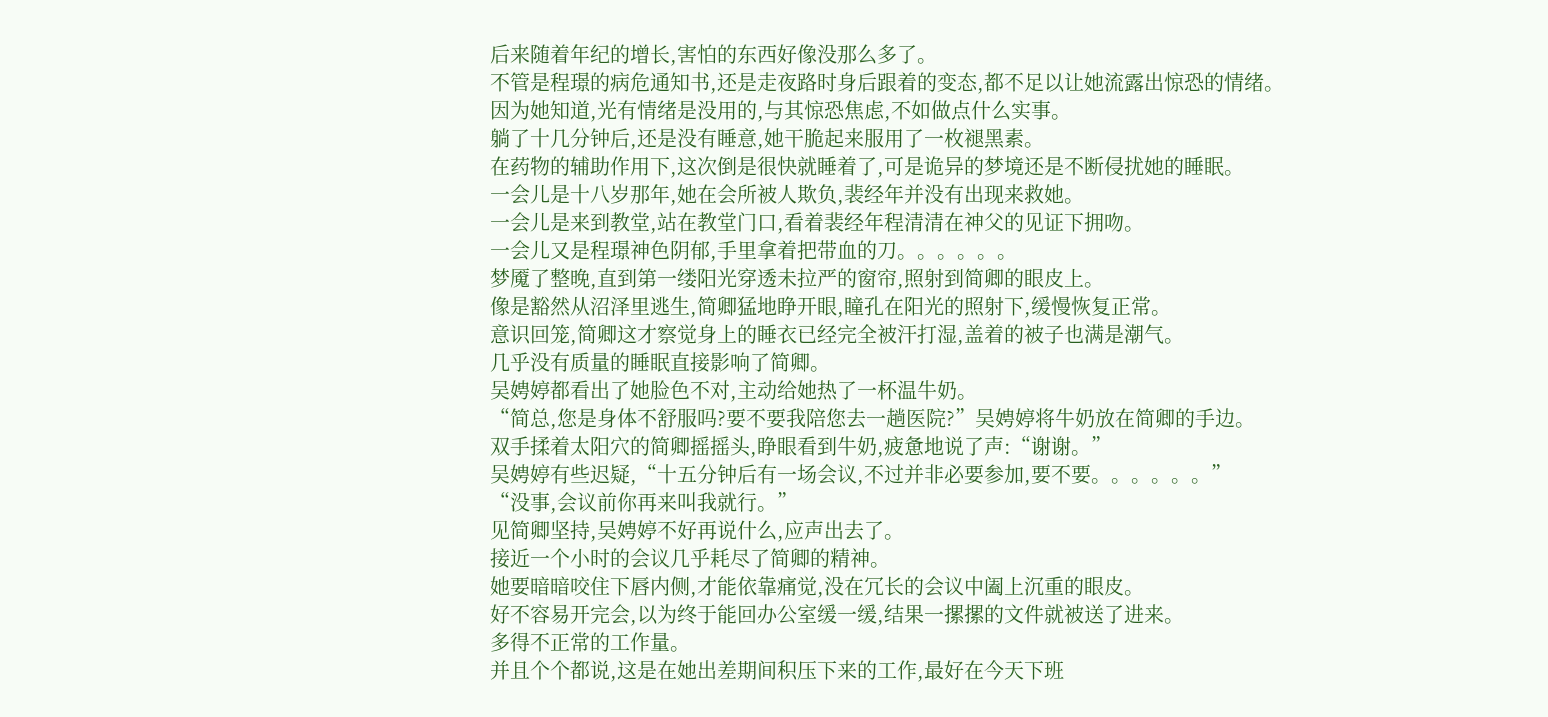后来随着年纪的增长,害怕的东西好像没那么多了。
不管是程璟的病危通知书,还是走夜路时身后跟着的变态,都不足以让她流露出惊恐的情绪。
因为她知道,光有情绪是没用的,与其惊恐焦虑,不如做点什么实事。
躺了十几分钟后,还是没有睡意,她干脆起来服用了一枚褪黑素。
在药物的辅助作用下,这次倒是很快就睡着了,可是诡异的梦境还是不断侵扰她的睡眠。
一会儿是十八岁那年,她在会所被人欺负,裴经年并没有出现来救她。
一会儿是来到教堂,站在教堂门口,看着裴经年程清清在神父的见证下拥吻。
一会儿又是程璟神色阴郁,手里拿着把带血的刀。。。。。。
梦魇了整晚,直到第一缕阳光穿透未拉严的窗帘,照射到简卿的眼皮上。
像是豁然从沼泽里逃生,简卿猛地睁开眼,瞳孔在阳光的照射下,缓慢恢复正常。
意识回笼,简卿这才察觉身上的睡衣已经完全被汗打湿,盖着的被子也满是潮气。
几乎没有质量的睡眠直接影响了简卿。
吴娉婷都看出了她脸色不对,主动给她热了一杯温牛奶。
“简总,您是身体不舒服吗?要不要我陪您去一趟医院?”吴娉婷将牛奶放在简卿的手边。
双手揉着太阳穴的简卿摇摇头,睁眼看到牛奶,疲惫地说了声:“谢谢。”
吴娉婷有些迟疑,“十五分钟后有一场会议,不过并非必要参加,要不要。。。。。。”
“没事,会议前你再来叫我就行。”
见简卿坚持,吴娉婷不好再说什么,应声出去了。
接近一个小时的会议几乎耗尽了简卿的精神。
她要暗暗咬住下唇内侧,才能依靠痛觉,没在冗长的会议中阖上沉重的眼皮。
好不容易开完会,以为终于能回办公室缓一缓,结果一摞摞的文件就被送了进来。
多得不正常的工作量。
并且个个都说,这是在她出差期间积压下来的工作,最好在今天下班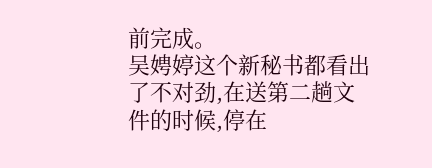前完成。
吴娉婷这个新秘书都看出了不对劲,在送第二趟文件的时候,停在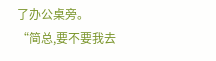了办公桌旁。
“简总,要不要我去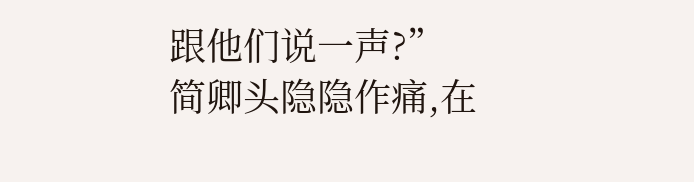跟他们说一声?”
简卿头隐隐作痛,在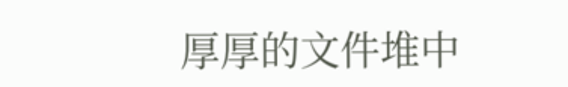厚厚的文件堆中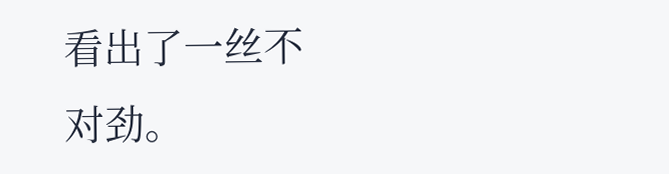看出了一丝不对劲。